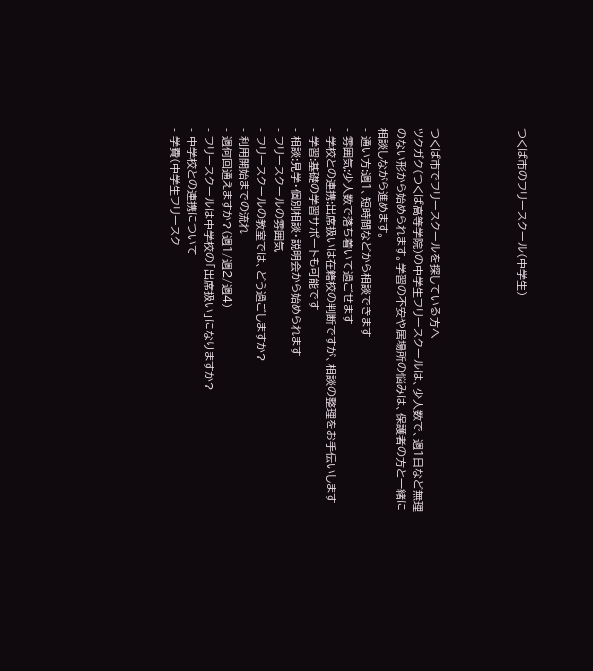つくば市のフリースクール(中学生)




つくば市でフリースクールを探している方へ
ツクガク(つくば高等学院)の中学生フリースクールは、少人数で、週1日など無理のない形から始められます。学習の不安や居場所の悩みは、保護者の方と一緒に相談しながら進めます。
- 通い方:週1、短時間などから相談できます
- 雰囲気:少人数で落ち着いて過ごせます
- 学校との連携:出席扱いは在籍校の判断ですが、相談の整理をお手伝いします
- 学習:基礎の学習サポートも可能です
- 相談:見学・個別相談・説明会から始められます
- フリースクールの雰囲気
- フリースクールの教室では、どう過ごしますか?
- 利用開始までの流れ
- 週何回通えますか?(週1/週2/週4)
- フリースクールは中学校の「出席扱い」になりますか?
- 中学校との連携について
- 学費(中学生フリースク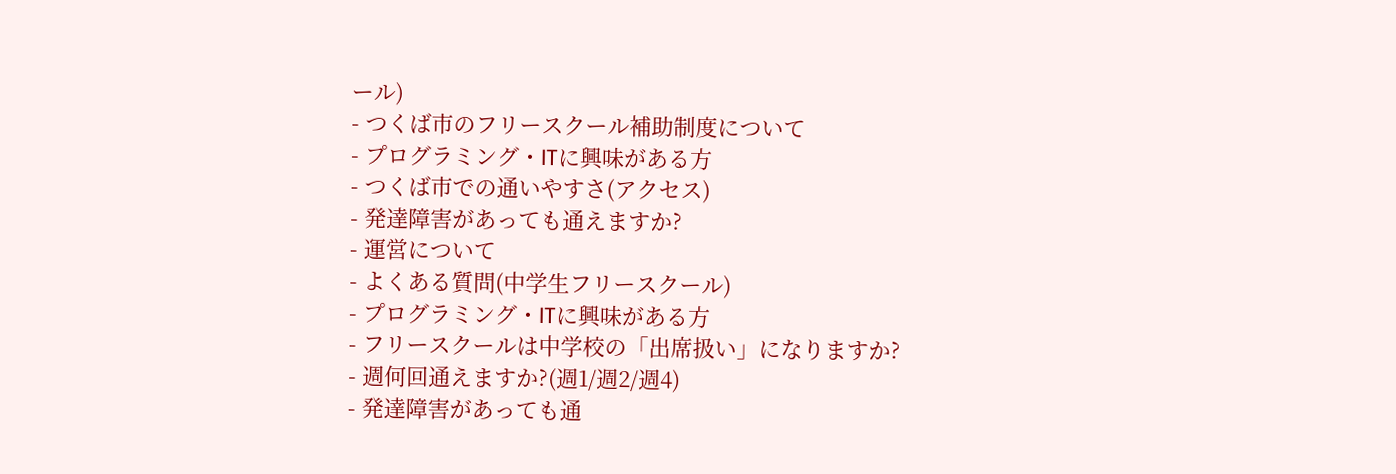ール)
- つくば市のフリースクール補助制度について
- プログラミング・ITに興味がある方
- つくば市での通いやすさ(アクセス)
- 発達障害があっても通えますか?
- 運営について
- よくある質問(中学生フリースクール)
- プログラミング・ITに興味がある方
- フリースクールは中学校の「出席扱い」になりますか?
- 週何回通えますか?(週1/週2/週4)
- 発達障害があっても通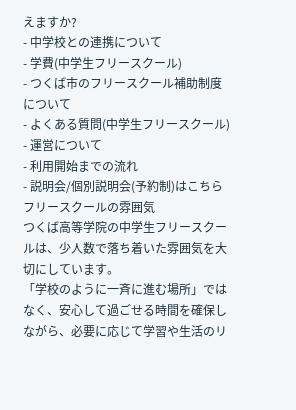えますか?
- 中学校との連携について
- 学費(中学生フリースクール)
- つくば市のフリースクール補助制度について
- よくある質問(中学生フリースクール)
- 運営について
- 利用開始までの流れ
- 説明会/個別説明会(予約制)はこちら
フリースクールの雰囲気
つくば高等学院の中学生フリースクールは、少人数で落ち着いた雰囲気を大切にしています。
「学校のように一斉に進む場所」ではなく、安心して過ごせる時間を確保しながら、必要に応じて学習や生活のリ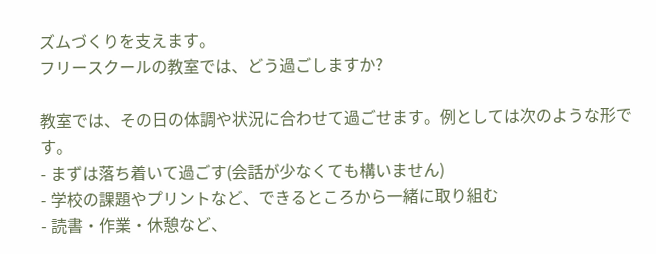ズムづくりを支えます。
フリースクールの教室では、どう過ごしますか?

教室では、その日の体調や状況に合わせて過ごせます。例としては次のような形です。
- まずは落ち着いて過ごす(会話が少なくても構いません)
- 学校の課題やプリントなど、できるところから一緒に取り組む
- 読書・作業・休憩など、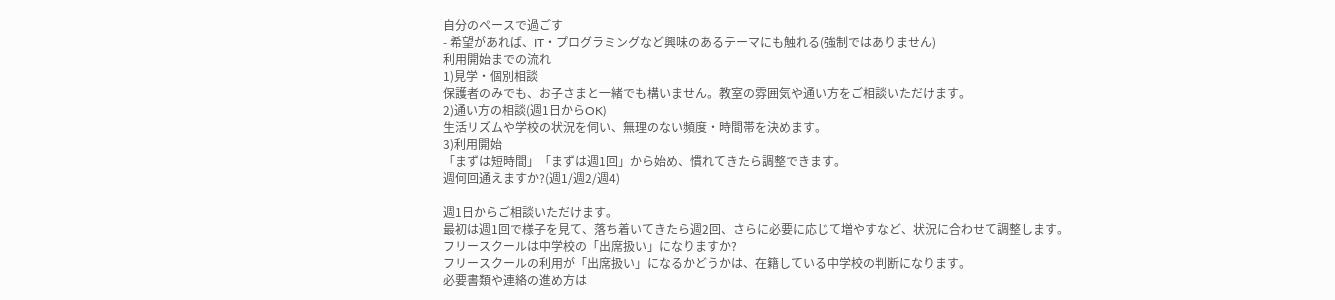自分のペースで過ごす
- 希望があれば、IT・プログラミングなど興味のあるテーマにも触れる(強制ではありません)
利用開始までの流れ
1)見学・個別相談
保護者のみでも、お子さまと一緒でも構いません。教室の雰囲気や通い方をご相談いただけます。
2)通い方の相談(週1日からOK)
生活リズムや学校の状況を伺い、無理のない頻度・時間帯を決めます。
3)利用開始
「まずは短時間」「まずは週1回」から始め、慣れてきたら調整できます。
週何回通えますか?(週1/週2/週4)

週1日からご相談いただけます。
最初は週1回で様子を見て、落ち着いてきたら週2回、さらに必要に応じて増やすなど、状況に合わせて調整します。
フリースクールは中学校の「出席扱い」になりますか?
フリースクールの利用が「出席扱い」になるかどうかは、在籍している中学校の判断になります。
必要書類や連絡の進め方は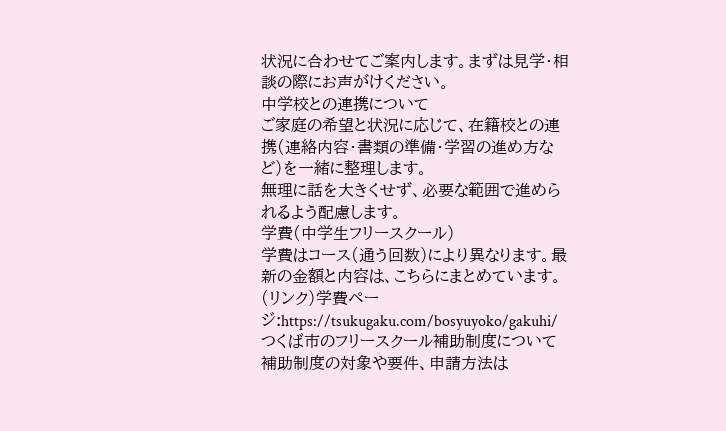状況に合わせてご案内します。まずは見学・相談の際にお声がけください。
中学校との連携について
ご家庭の希望と状況に応じて、在籍校との連携(連絡内容・書類の準備・学習の進め方など)を一緒に整理します。
無理に話を大きくせず、必要な範囲で進められるよう配慮します。
学費(中学生フリースクール)
学費はコース(通う回数)により異なります。最新の金額と内容は、こちらにまとめています。
(リンク)学費ページ:https://tsukugaku.com/bosyuyoko/gakuhi/
つくば市のフリースクール補助制度について
補助制度の対象や要件、申請方法は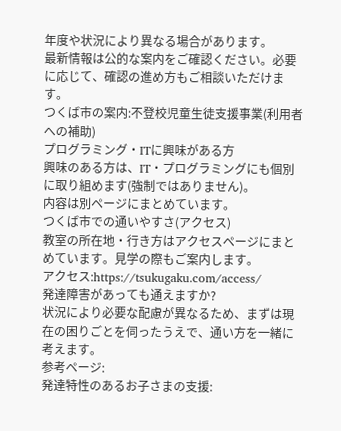年度や状況により異なる場合があります。
最新情報は公的な案内をご確認ください。必要に応じて、確認の進め方もご相談いただけます。
つくば市の案内:不登校児童生徒支援事業(利用者への補助)
プログラミング・ITに興味がある方
興味のある方は、IT・プログラミングにも個別に取り組めます(強制ではありません)。
内容は別ページにまとめています。
つくば市での通いやすさ(アクセス)
教室の所在地・行き方はアクセスページにまとめています。見学の際もご案内します。
アクセス:https://tsukugaku.com/access/
発達障害があっても通えますか?
状況により必要な配慮が異なるため、まずは現在の困りごとを伺ったうえで、通い方を一緒に考えます。
参考ページ:
発達特性のあるお子さまの支援: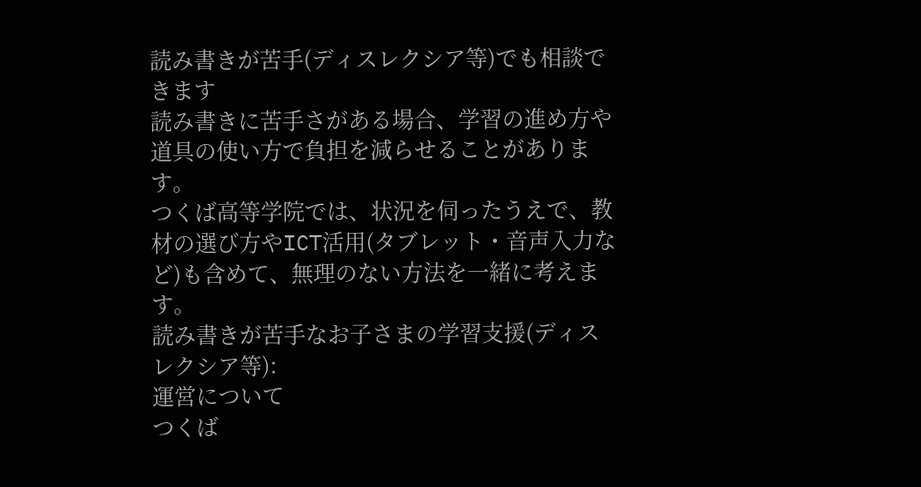読み書きが苦手(ディスレクシア等)でも相談できます
読み書きに苦手さがある場合、学習の進め方や道具の使い方で負担を減らせることがあります。
つくば高等学院では、状況を伺ったうえで、教材の選び方やICT活用(タブレット・音声入力など)も含めて、無理のない方法を一緒に考えます。
読み書きが苦手なお子さまの学習支援(ディスレクシア等):
運営について
つくば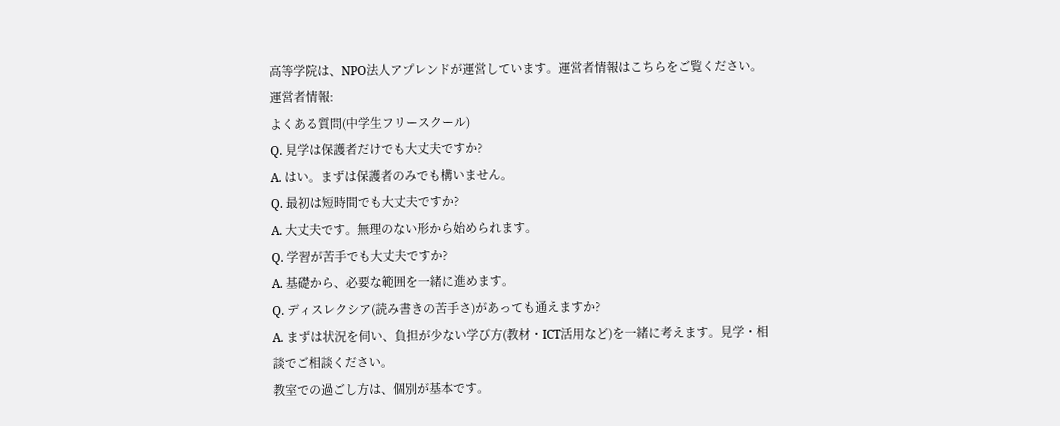高等学院は、NPO法人アプレンドが運営しています。運営者情報はこちらをご覧ください。
運営者情報:
よくある質問(中学生フリースクール)
Q. 見学は保護者だけでも大丈夫ですか?
A. はい。まずは保護者のみでも構いません。
Q. 最初は短時間でも大丈夫ですか?
A. 大丈夫です。無理のない形から始められます。
Q. 学習が苦手でも大丈夫ですか?
A. 基礎から、必要な範囲を一緒に進めます。
Q. ディスレクシア(読み書きの苦手さ)があっても通えますか?
A. まずは状況を伺い、負担が少ない学び方(教材・ICT活用など)を一緒に考えます。見学・相談でご相談ください。
教室での過ごし方は、個別が基本です。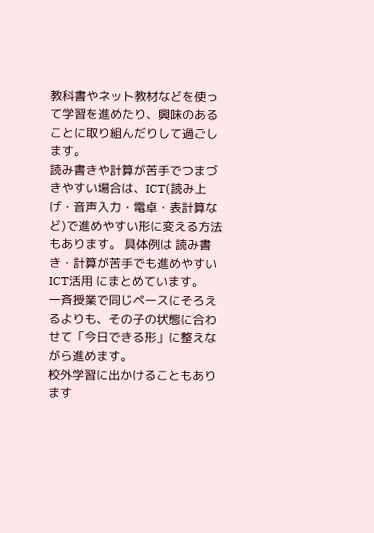教科書やネット教材などを使って学習を進めたり、興味のあることに取り組んだりして過ごします。
読み書きや計算が苦手でつまづきやすい場合は、ICT(読み上げ・音声入力・電卓・表計算など)で進めやすい形に変える方法もあります。 具体例は 読み書き・計算が苦手でも進めやすいICT活用 にまとめています。
一斉授業で同じペースにそろえるよりも、その子の状態に合わせて「今日できる形」に整えながら進めます。
校外学習に出かけることもあります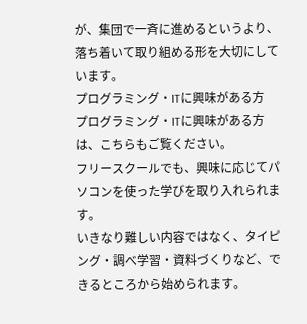が、集団で一斉に進めるというより、落ち着いて取り組める形を大切にしています。
プログラミング・ITに興味がある方
プログラミング・ITに興味がある方は、こちらもご覧ください。
フリースクールでも、興味に応じてパソコンを使った学びを取り入れられます。
いきなり難しい内容ではなく、タイピング・調べ学習・資料づくりなど、できるところから始められます。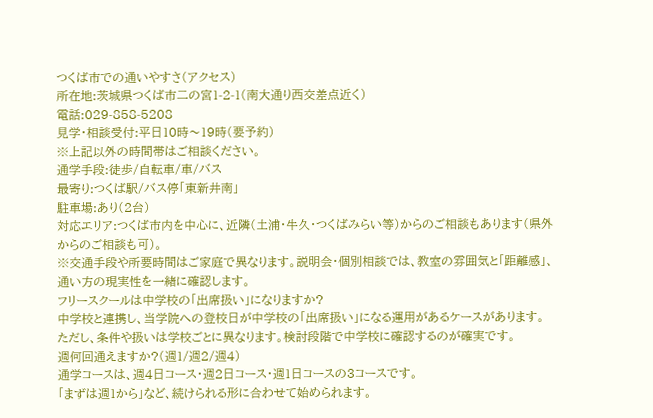つくば市での通いやすさ(アクセス)
所在地:茨城県つくば市二の宮1-2-1(南大通り西交差点近く)
電話:029-858-5208
見学・相談受付:平日10時〜19時(要予約)
※上記以外の時間帯はご相談ください。
通学手段:徒歩/自転車/車/バス
最寄り:つくば駅/バス停「東新井南」
駐車場:あり(2台)
対応エリア:つくば市内を中心に、近隣(土浦・牛久・つくばみらい等)からのご相談もあります(県外からのご相談も可)。
※交通手段や所要時間はご家庭で異なります。説明会・個別相談では、教室の雰囲気と「距離感」、通い方の現実性を一緒に確認します。
フリースクールは中学校の「出席扱い」になりますか?
中学校と連携し、当学院への登校日が中学校の「出席扱い」になる運用があるケースがあります。
ただし、条件や扱いは学校ごとに異なります。検討段階で中学校に確認するのが確実です。
週何回通えますか?(週1/週2/週4)
通学コースは、週4日コース・週2日コース・週1日コースの3コースです。
「まずは週1から」など、続けられる形に合わせて始められます。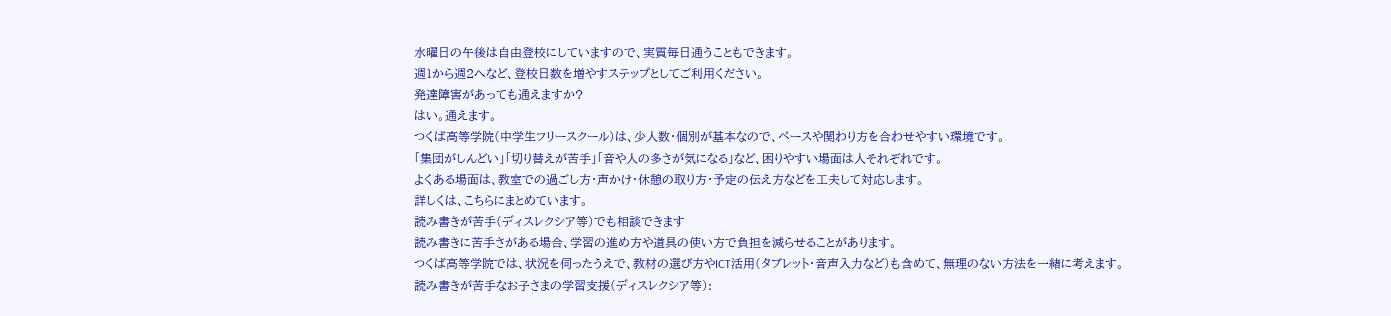水曜日の午後は自由登校にしていますので、実質毎日通うこともできます。
週1から週2へなど、登校日数を増やすステップとしてご利用ください。
発達障害があっても通えますか?
はい。通えます。
つくば高等学院(中学生フリースクール)は、少人数・個別が基本なので、ペースや関わり方を合わせやすい環境です。
「集団がしんどい」「切り替えが苦手」「音や人の多さが気になる」など、困りやすい場面は人それぞれです。
よくある場面は、教室での過ごし方・声かけ・休憩の取り方・予定の伝え方などを工夫して対応します。
詳しくは、こちらにまとめています。
読み書きが苦手(ディスレクシア等)でも相談できます
読み書きに苦手さがある場合、学習の進め方や道具の使い方で負担を減らせることがあります。
つくば高等学院では、状況を伺ったうえで、教材の選び方やICT活用(タブレット・音声入力など)も含めて、無理のない方法を一緒に考えます。
読み書きが苦手なお子さまの学習支援(ディスレクシア等):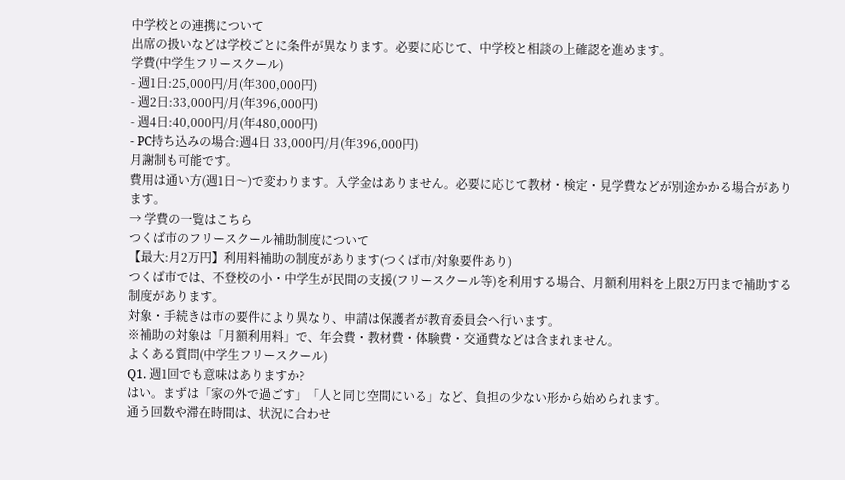中学校との連携について
出席の扱いなどは学校ごとに条件が異なります。必要に応じて、中学校と相談の上確認を進めます。
学費(中学生フリースクール)
- 週1日:25,000円/月(年300,000円)
- 週2日:33,000円/月(年396,000円)
- 週4日:40,000円/月(年480,000円)
- PC持ち込みの場合:週4日 33,000円/月(年396,000円)
月謝制も可能です。
費用は通い方(週1日〜)で変わります。入学金はありません。必要に応じて教材・検定・見学費などが別途かかる場合があります。
→ 学費の一覧はこちら
つくば市のフリースクール補助制度について
【最大:月2万円】利用料補助の制度があります(つくば市/対象要件あり)
つくば市では、不登校の小・中学生が民間の支援(フリースクール等)を利用する場合、月額利用料を上限2万円まで補助する制度があります。
対象・手続きは市の要件により異なり、申請は保護者が教育委員会へ行います。
※補助の対象は「月額利用料」で、年会費・教材費・体験費・交通費などは含まれません。
よくある質問(中学生フリースクール)
Q1. 週1回でも意味はありますか?
はい。まずは「家の外で過ごす」「人と同じ空間にいる」など、負担の少ない形から始められます。
通う回数や滞在時間は、状況に合わせ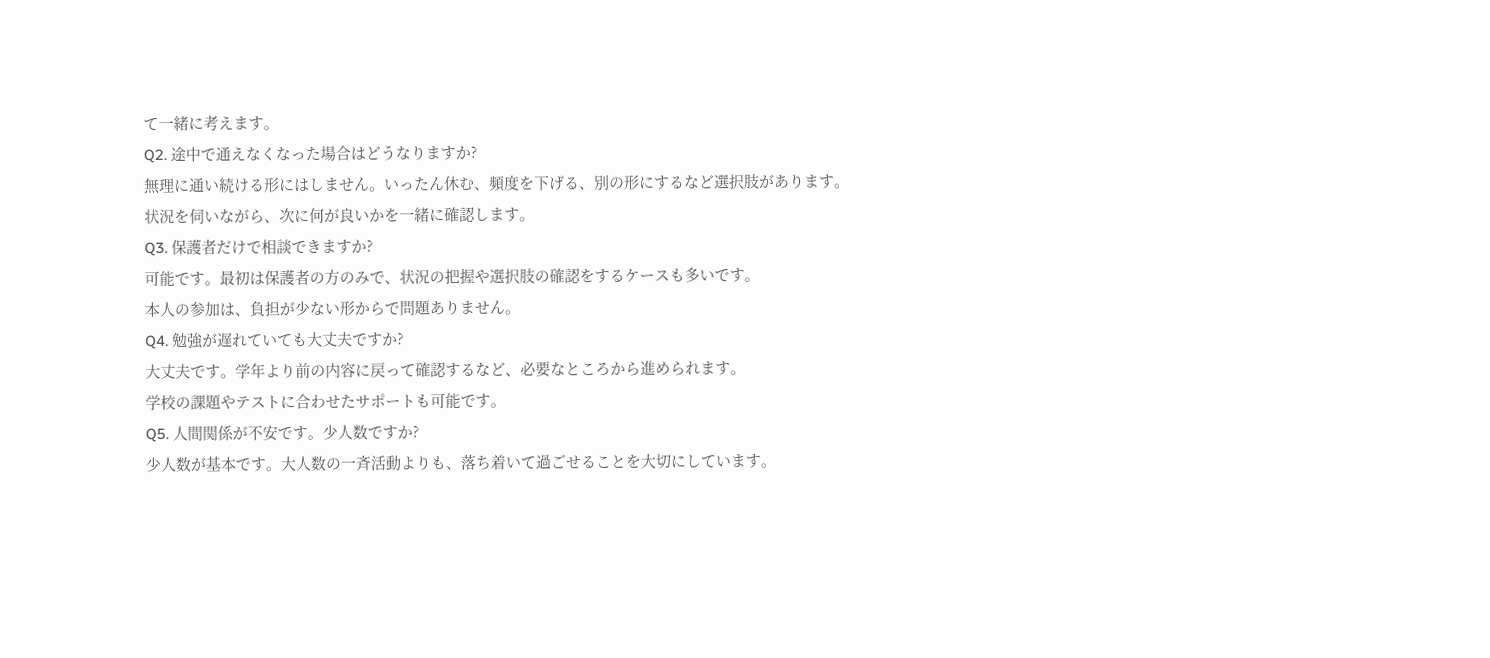て一緒に考えます。
Q2. 途中で通えなくなった場合はどうなりますか?
無理に通い続ける形にはしません。いったん休む、頻度を下げる、別の形にするなど選択肢があります。
状況を伺いながら、次に何が良いかを一緒に確認します。
Q3. 保護者だけで相談できますか?
可能です。最初は保護者の方のみで、状況の把握や選択肢の確認をするケースも多いです。
本人の参加は、負担が少ない形からで問題ありません。
Q4. 勉強が遅れていても大丈夫ですか?
大丈夫です。学年より前の内容に戻って確認するなど、必要なところから進められます。
学校の課題やテストに合わせたサポートも可能です。
Q5. 人間関係が不安です。少人数ですか?
少人数が基本です。大人数の一斉活動よりも、落ち着いて過ごせることを大切にしています。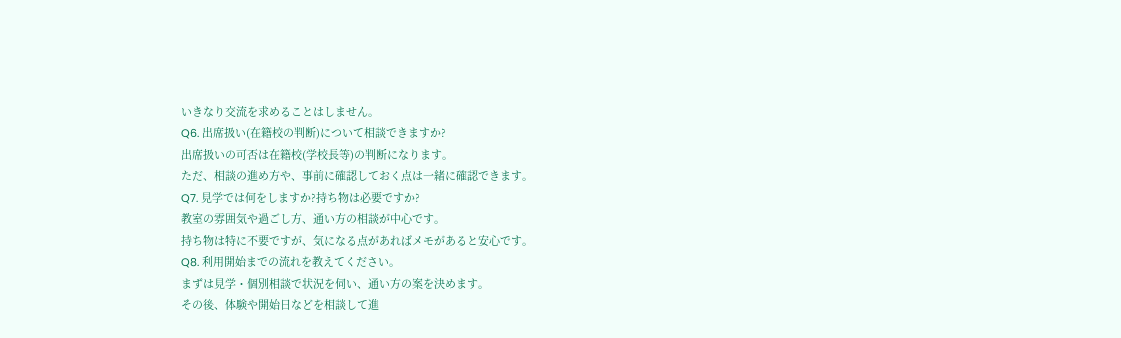いきなり交流を求めることはしません。
Q6. 出席扱い(在籍校の判断)について相談できますか?
出席扱いの可否は在籍校(学校長等)の判断になります。
ただ、相談の進め方や、事前に確認しておく点は一緒に確認できます。
Q7. 見学では何をしますか?持ち物は必要ですか?
教室の雰囲気や過ごし方、通い方の相談が中心です。
持ち物は特に不要ですが、気になる点があればメモがあると安心です。
Q8. 利用開始までの流れを教えてください。
まずは見学・個別相談で状況を伺い、通い方の案を決めます。
その後、体験や開始日などを相談して進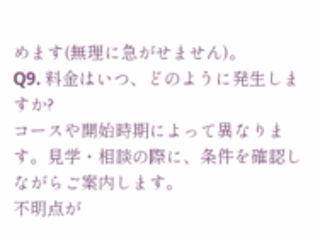めます(無理に急がせません)。
Q9. 料金はいつ、どのように発生しますか?
コースや開始時期によって異なります。見学・相談の際に、条件を確認しながらご案内します。
不明点が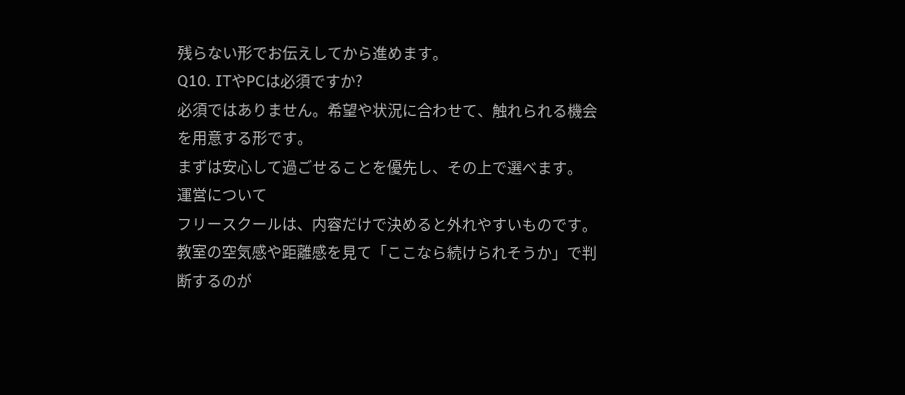残らない形でお伝えしてから進めます。
Q10. ITやPCは必須ですか?
必須ではありません。希望や状況に合わせて、触れられる機会を用意する形です。
まずは安心して過ごせることを優先し、その上で選べます。
運営について
フリースクールは、内容だけで決めると外れやすいものです。
教室の空気感や距離感を見て「ここなら続けられそうか」で判断するのが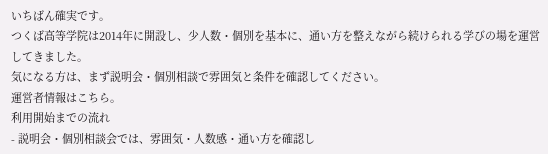いちばん確実です。
つくば高等学院は2014年に開設し、少人数・個別を基本に、通い方を整えながら続けられる学びの場を運営してきました。
気になる方は、まず説明会・個別相談で雰囲気と条件を確認してください。
運営者情報はこちら。
利用開始までの流れ
- 説明会・個別相談会では、雰囲気・人数感・通い方を確認し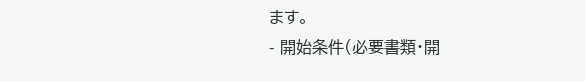ます。
- 開始条件(必要書類・開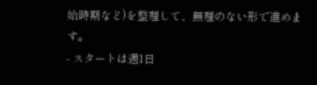始時期など)を整理して、無理のない形で進めます。
- スタートは週1日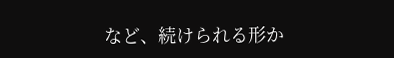など、続けられる形か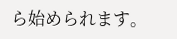ら始められます。